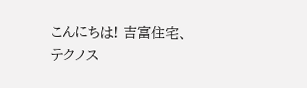こんにちは! 吉富住宅、テクノス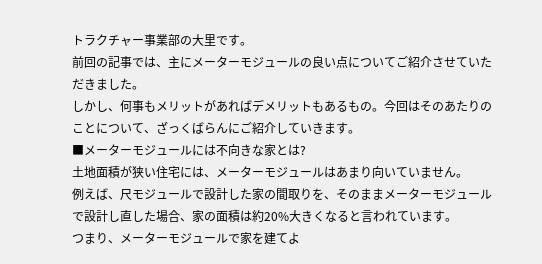トラクチャー事業部の大里です。
前回の記事では、主にメーターモジュールの良い点についてご紹介させていただきました。
しかし、何事もメリットがあればデメリットもあるもの。今回はそのあたりのことについて、ざっくばらんにご紹介していきます。
■メーターモジュールには不向きな家とは?
土地面積が狭い住宅には、メーターモジュールはあまり向いていません。
例えば、尺モジュールで設計した家の間取りを、そのままメーターモジュールで設計し直した場合、家の面積は約20%大きくなると言われています。
つまり、メーターモジュールで家を建てよ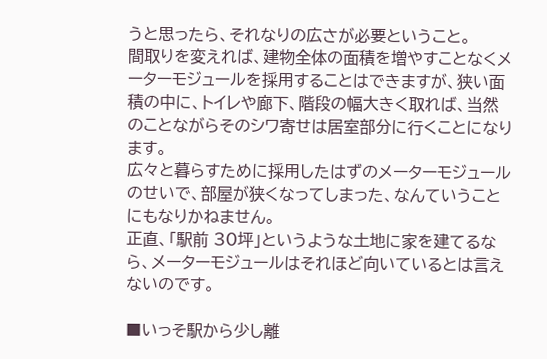うと思ったら、それなりの広さが必要ということ。
間取りを変えれば、建物全体の面積を増やすことなくメーターモジュールを採用することはできますが、狭い面積の中に、トイレや廊下、階段の幅大きく取れば、当然のことながらそのシワ寄せは居室部分に行くことになります。
広々と暮らすために採用したはずのメーターモジュールのせいで、部屋が狭くなってしまった、なんていうことにもなりかねません。
正直、「駅前 30坪」というような土地に家を建てるなら、メーターモジュールはそれほど向いているとは言えないのです。

■いっそ駅から少し離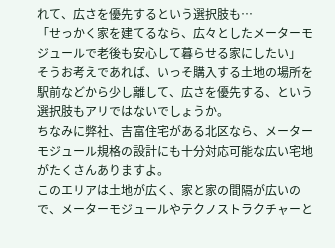れて、広さを優先するという選択肢も…
「せっかく家を建てるなら、広々としたメーターモジュールで老後も安心して暮らせる家にしたい」
そうお考えであれば、いっそ購入する土地の場所を駅前などから少し離して、広さを優先する、という選択肢もアリではないでしょうか。
ちなみに弊社、吉富住宅がある北区なら、メーターモジュール規格の設計にも十分対応可能な広い宅地がたくさんありますよ。
このエリアは土地が広く、家と家の間隔が広いので、メーターモジュールやテクノストラクチャーと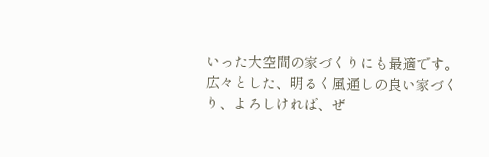いった大空間の家づくりにも最適です。
広々とした、明るく風通しの良い家づくり、よろしければ、ぜ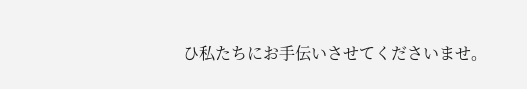ひ私たちにお手伝いさせてくださいませ。